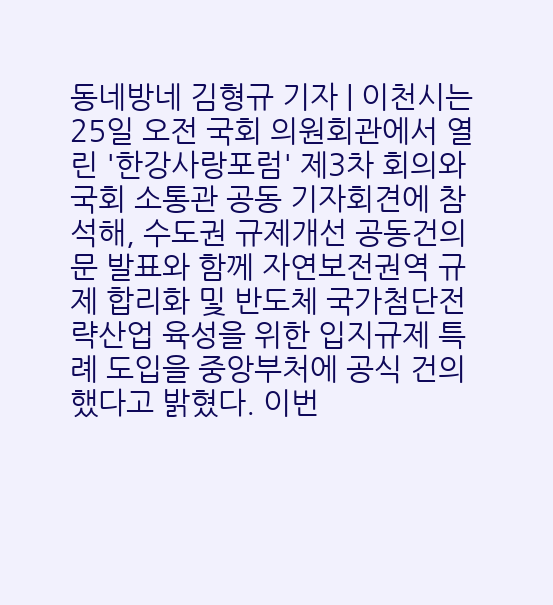동네방네 김형규 기자 | 이천시는 25일 오전 국회 의원회관에서 열린 '한강사랑포럼' 제3차 회의와 국회 소통관 공동 기자회견에 참석해, 수도권 규제개선 공동건의문 발표와 함께 자연보전권역 규제 합리화 및 반도체 국가첨단전략산업 육성을 위한 입지규제 특례 도입을 중앙부처에 공식 건의했다고 밝혔다. 이번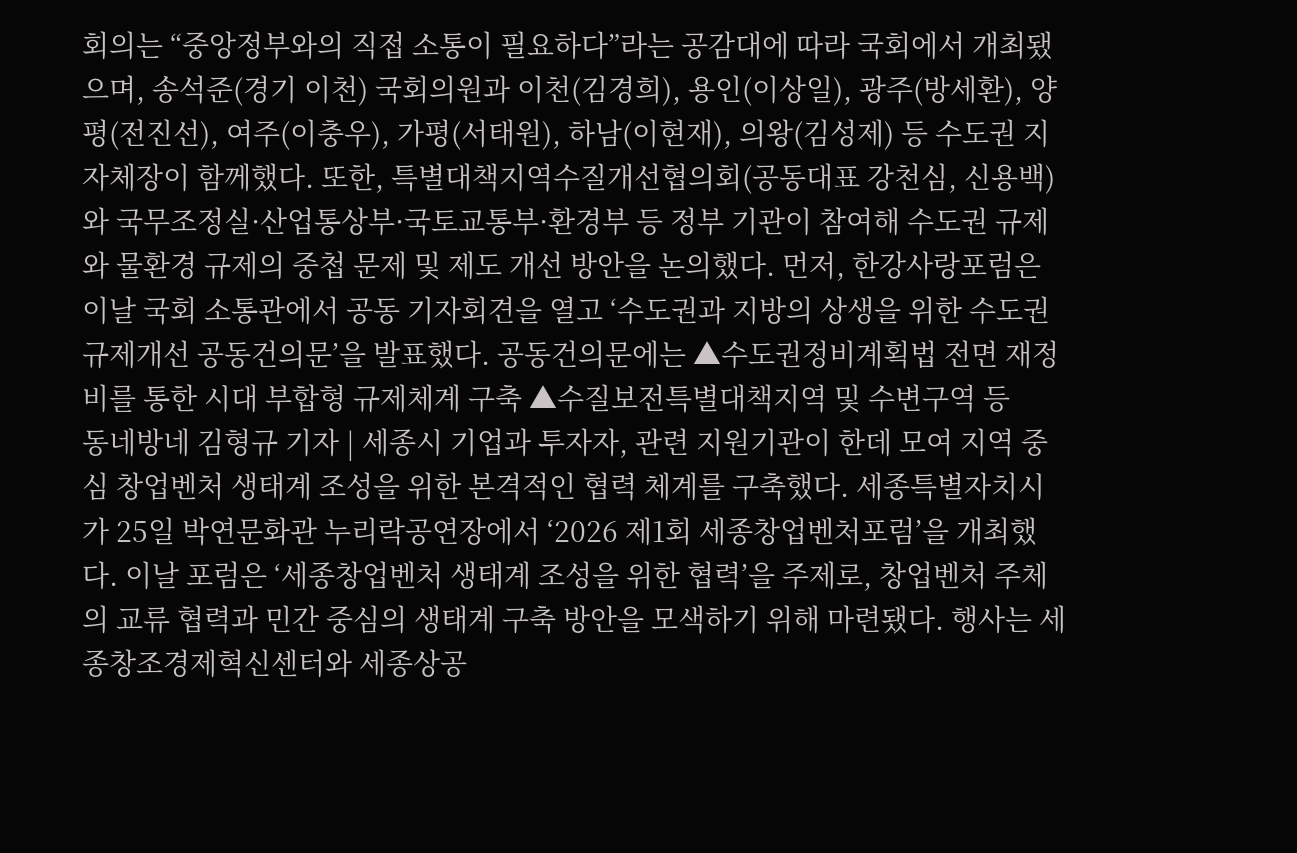회의는 “중앙정부와의 직접 소통이 필요하다”라는 공감대에 따라 국회에서 개최됐으며, 송석준(경기 이천) 국회의원과 이천(김경희), 용인(이상일), 광주(방세환), 양평(전진선), 여주(이충우), 가평(서태원), 하남(이현재), 의왕(김성제) 등 수도권 지자체장이 함께했다. 또한, 특별대책지역수질개선협의회(공동대표 강천심, 신용백)와 국무조정실·산업통상부·국토교통부·환경부 등 정부 기관이 참여해 수도권 규제와 물환경 규제의 중첩 문제 및 제도 개선 방안을 논의했다. 먼저, 한강사랑포럼은 이날 국회 소통관에서 공동 기자회견을 열고 ‘수도권과 지방의 상생을 위한 수도권 규제개선 공동건의문’을 발표했다. 공동건의문에는 ▲수도권정비계획법 전면 재정비를 통한 시대 부합형 규제체계 구축 ▲수질보전특별대책지역 및 수변구역 등
동네방네 김형규 기자 | 세종시 기업과 투자자, 관련 지원기관이 한데 모여 지역 중심 창업벤처 생태계 조성을 위한 본격적인 협력 체계를 구축했다. 세종특별자치시가 25일 박연문화관 누리락공연장에서 ‘2026 제1회 세종창업벤처포럼’을 개최했다. 이날 포럼은 ‘세종창업벤처 생태계 조성을 위한 협력’을 주제로, 창업벤처 주체의 교류 협력과 민간 중심의 생태계 구축 방안을 모색하기 위해 마련됐다. 행사는 세종창조경제혁신센터와 세종상공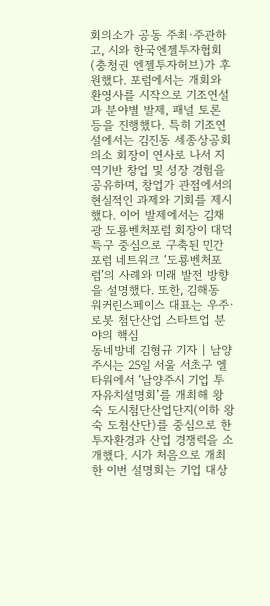회의소가 공동 주최·주관하고, 시와 한국엔젤투자협회(충청권 엔젤투자허브)가 후원했다. 포럼에서는 개회와 환영사를 시작으로 기조연설과 분야별 발제, 패널 토론 등을 진행했다. 특히 기조연설에서는 김진동 세종상공회의소 회장이 연사로 나서 지역기반 창업 및 성장 경험을 공유하며, 창업가 관점에서의 현실적인 과제와 기회를 제시했다. 이어 발제에서는 김채광 도룡벤처포럼 회장이 대덕특구 중심으로 구축된 민간 포럼 네트워크 ‘도룡벤처포럼’의 사례와 미래 발전 방향을 설명했다. 또한, 김해동 워커린스페이스 대표는 우주·로봇 첨단산업 스타트업 분야의 핵심
동네방네 김형규 기자 | 남양주시는 25일 서울 서초구 엘타워에서 ‘남양주시 기업 투자유치설명회’를 개최해 왕숙 도시첨단산업단지(이하 왕숙 도첨산단)를 중심으로 한 투자환경과 산업 경쟁력을 소개했다. 시가 처음으로 개최한 이번 설명회는 기업 대상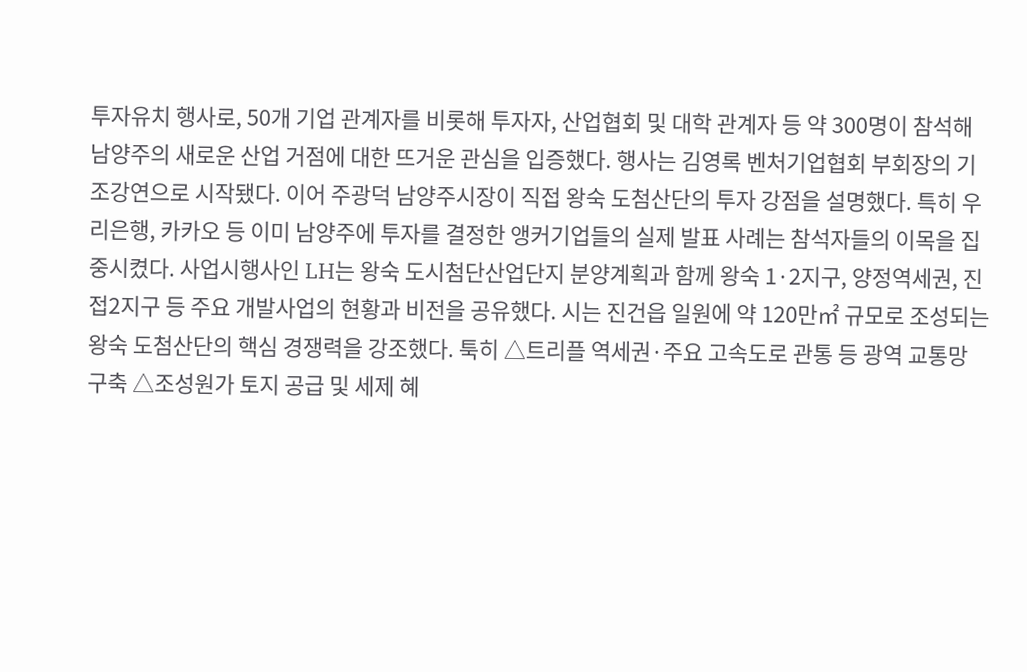투자유치 행사로, 50개 기업 관계자를 비롯해 투자자, 산업협회 및 대학 관계자 등 약 300명이 참석해 남양주의 새로운 산업 거점에 대한 뜨거운 관심을 입증했다. 행사는 김영록 벤처기업협회 부회장의 기조강연으로 시작됐다. 이어 주광덕 남양주시장이 직접 왕숙 도첨산단의 투자 강점을 설명했다. 특히 우리은행, 카카오 등 이미 남양주에 투자를 결정한 앵커기업들의 실제 발표 사례는 참석자들의 이목을 집중시켰다. 사업시행사인 LH는 왕숙 도시첨단산업단지 분양계획과 함께 왕숙 1·2지구, 양정역세권, 진접2지구 등 주요 개발사업의 현황과 비전을 공유했다. 시는 진건읍 일원에 약 120만㎡ 규모로 조성되는 왕숙 도첨산단의 핵심 경쟁력을 강조했다. 툭히 △트리플 역세권·주요 고속도로 관통 등 광역 교통망 구축 △조성원가 토지 공급 및 세제 혜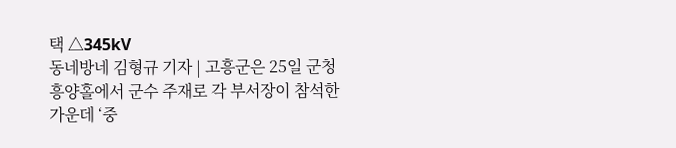택 △345kV
동네방네 김형규 기자 | 고흥군은 25일 군청 흥양홀에서 군수 주재로 각 부서장이 참석한 가운데 ‘중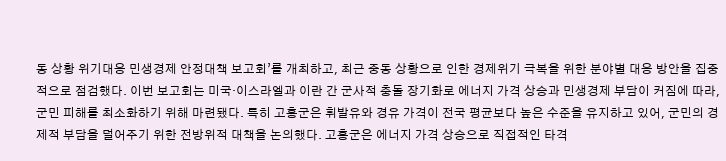동 상황 위기대응 민생경제 안정대책 보고회’를 개최하고, 최근 중동 상황으로 인한 경제위기 극복을 위한 분야별 대응 방안을 집중적으로 점검했다. 이번 보고회는 미국·이스라엘과 이란 간 군사적 충돌 장기화로 에너지 가격 상승과 민생경제 부담이 커짐에 따라, 군민 피해를 최소화하기 위해 마련됐다. 특히 고흥군은 휘발유와 경유 가격이 전국 평균보다 높은 수준을 유지하고 있어, 군민의 경제적 부담을 덜어주기 위한 전방위적 대책을 논의했다. 고흥군은 에너지 가격 상승으로 직접적인 타격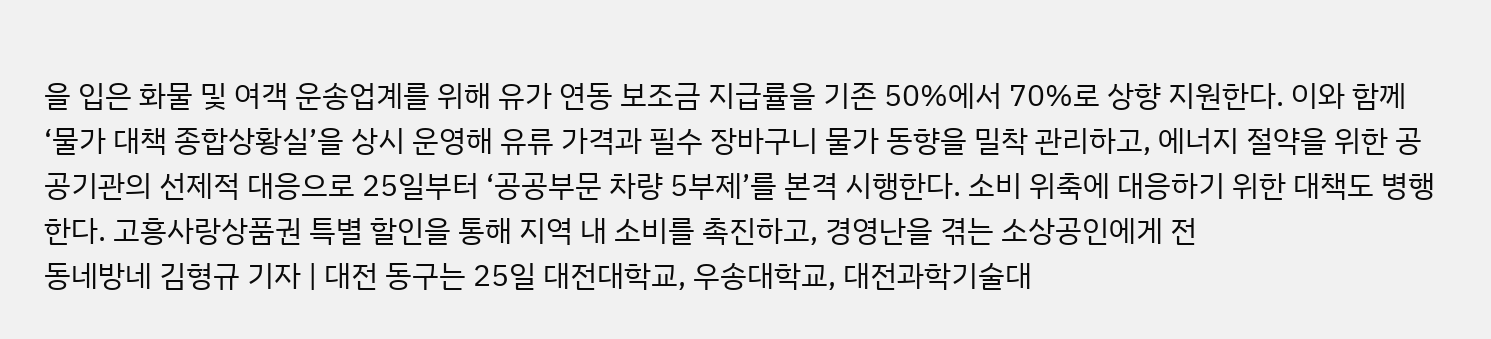을 입은 화물 및 여객 운송업계를 위해 유가 연동 보조금 지급률을 기존 50%에서 70%로 상향 지원한다. 이와 함께 ‘물가 대책 종합상황실’을 상시 운영해 유류 가격과 필수 장바구니 물가 동향을 밀착 관리하고, 에너지 절약을 위한 공공기관의 선제적 대응으로 25일부터 ‘공공부문 차량 5부제’를 본격 시행한다. 소비 위축에 대응하기 위한 대책도 병행한다. 고흥사랑상품권 특별 할인을 통해 지역 내 소비를 촉진하고, 경영난을 겪는 소상공인에게 전
동네방네 김형규 기자 | 대전 동구는 25일 대전대학교, 우송대학교, 대전과학기술대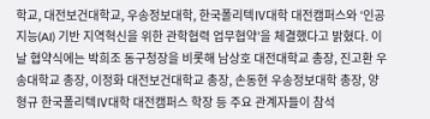학교, 대전보건대학교, 우송정보대학, 한국폴리텍Ⅳ대학 대전캠퍼스와 ‘인공지능(AI) 기반 지역혁신을 위한 관학협력 업무협약’을 체결했다고 밝혔다. 이날 협약식에는 박희조 동구청장을 비롯해 남상호 대전대학교 총장, 진고환 우송대학교 총장, 이정화 대전보건대학교 총장, 손동현 우송정보대학 총장, 양형규 한국폴리텍Ⅳ대학 대전캠퍼스 학장 등 주요 관계자들이 참석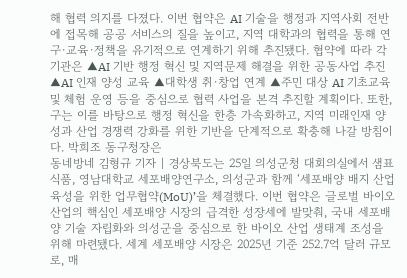해 협력 의지를 다졌다. 이번 협약은 AI 기술을 행정과 지역사회 전반에 접목해 공공 서비스의 질을 높이고, 지역 대학과의 협력을 통해 연구·교육·정책을 유기적으로 연계하기 위해 추진됐다. 협약에 따라 각 기관은 ▲AI 기반 행정 혁신 및 지역문제 해결을 위한 공동사업 추진 ▲AI 인재 양성 교육 ▲대학생 취·창업 연계 ▲주민 대상 AI 기초교육 및 체험 운영 등을 중심으로 협력 사업을 본격 추진할 계획이다. 또한, 구는 이를 바탕으로 행정 혁신을 한층 가속화하고, 지역 미래인재 양성과 산업 경쟁력 강화를 위한 기반을 단계적으로 확충해 나갈 방침이다. 박희조 동구청장은
동네방네 김형규 기자 | 경상북도는 25일 의성군청 대회의실에서 샘표식품, 영남대학교 세포배양연구소, 의성군과 함께 ‘세포배양 배지 산업 육성을 위한 업무협약(MoU)’을 체결했다. 이번 협약은 글로벌 바이오 산업의 핵심인 세포배양 시장의 급격한 성장세에 발맞춰, 국내 세포배양 기술 자립화와 의성군을 중심으로 한 바이오 산업 생태계 조성을 위해 마련됐다. 세계 세포배양 시장은 2025년 기준 252.7억 달러 규모로, 매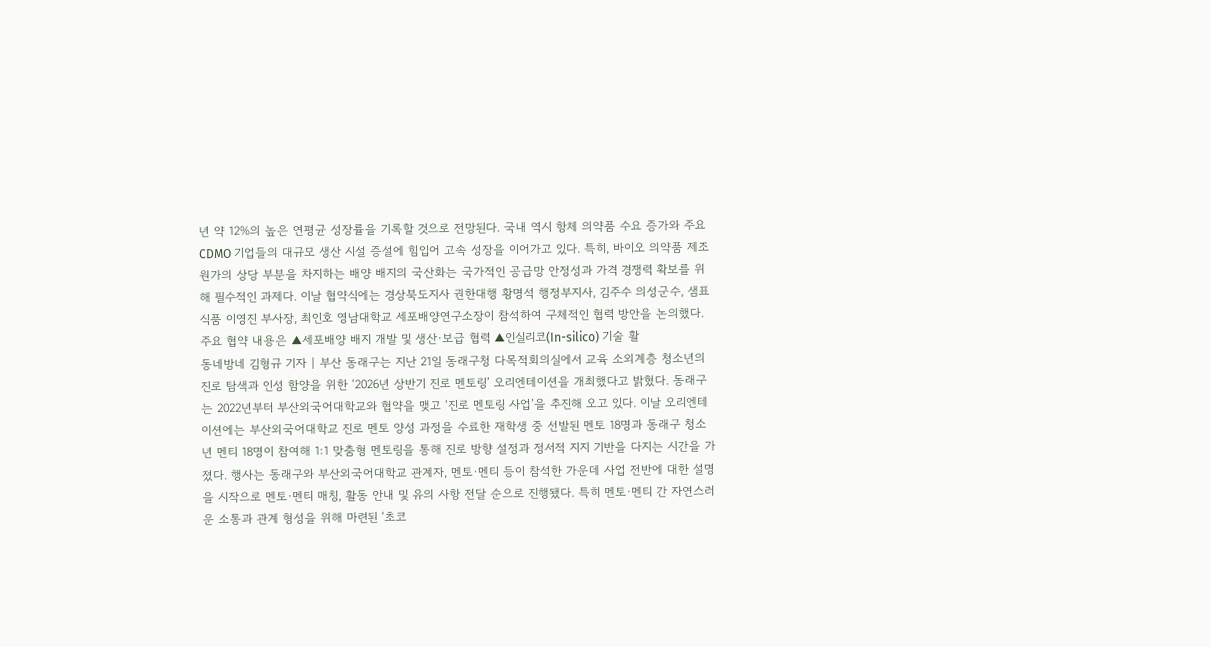년 약 12%의 높은 연평균 성장률을 기록할 것으로 전망된다. 국내 역시 항체 의약품 수요 증가와 주요 CDMO 기업들의 대규모 생산 시설 증설에 힘입어 고속 성장을 이어가고 있다. 특히, 바이오 의약품 제조 원가의 상당 부분을 차지하는 배양 배지의 국산화는 국가적인 공급망 안정성과 가격 경쟁력 확보를 위해 필수적인 과제다. 이날 협약식에는 경상북도지사 권한대행 황명석 행정부지사, 김주수 의성군수, 샘표식품 이영진 부사장, 최인호 영남대학교 세포배양연구소장이 참석하여 구체적인 협력 방안을 논의했다. 주요 협약 내용은 ▲세포배양 배지 개발 및 생산·보급 협력 ▲인실리코(In-silico) 기술 활
동네방네 김형규 기자 | 부산 동래구는 지난 21일 동래구청 다목적회의실에서 교육 소외계층 청소년의 진로 탐색과 인성 함양을 위한 ‘2026년 상반기 진로 멘토링’ 오리엔테이션을 개최했다고 밝혔다. 동래구는 2022년부터 부산외국어대학교와 협약을 맺고 ‘진로 멘토링 사업’을 추진해 오고 있다. 이날 오리엔테이션에는 부산외국어대학교 진로 멘토 양성 과정을 수료한 재학생 중 선발된 멘토 18명과 동래구 청소년 멘티 18명이 참여해 1:1 맞춤형 멘토링을 통해 진로 방향 설정과 정서적 지지 기반을 다지는 시간을 가졌다. 행사는 동래구와 부산외국어대학교 관계자, 멘토·멘티 등이 참석한 가운데 사업 전반에 대한 설명을 시작으로 멘토·멘티 매칭, 활동 안내 및 유의 사항 전달 순으로 진행됐다. 특히 멘토·멘티 간 자연스러운 소통과 관계 형성을 위해 마련된 ‘초코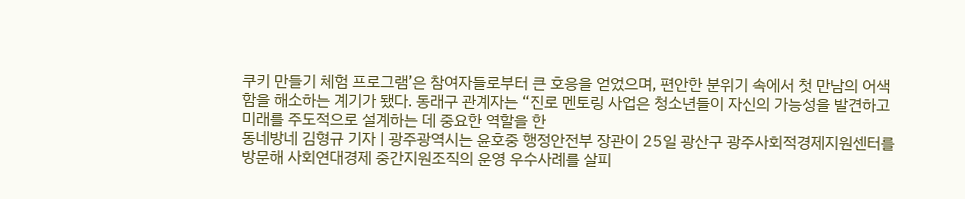쿠키 만들기 체험 프로그램’은 참여자들로부터 큰 호응을 얻었으며, 편안한 분위기 속에서 첫 만남의 어색함을 해소하는 계기가 됐다. 동래구 관계자는 “진로 멘토링 사업은 청소년들이 자신의 가능성을 발견하고 미래를 주도적으로 설계하는 데 중요한 역할을 한
동네방네 김형규 기자 | 광주광역시는 윤호중 행정안전부 장관이 25일 광산구 광주사회적경제지원센터를 방문해 사회연대경제 중간지원조직의 운영 우수사례를 살피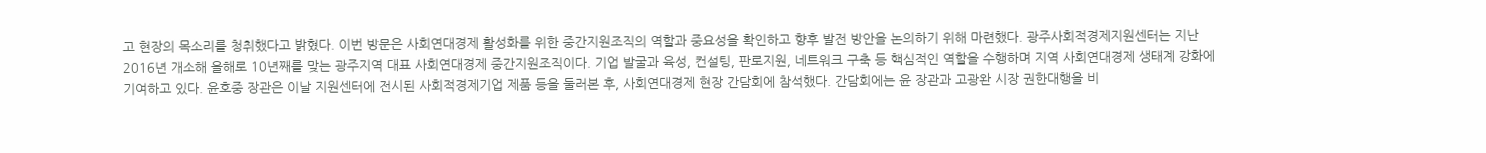고 현장의 목소리를 청취했다고 밝혔다. 이번 방문은 사회연대경제 활성화를 위한 중간지원조직의 역할과 중요성을 확인하고 향후 발전 방안을 논의하기 위해 마련했다. 광주사회적경제지원센터는 지난 2016년 개소해 올해로 10년째를 맞는 광주지역 대표 사회연대경제 중간지원조직이다. 기업 발굴과 육성, 컨설팅, 판로지원, 네트워크 구축 등 핵심적인 역할을 수행하며 지역 사회연대경제 생태계 강화에 기여하고 있다. 윤호중 장관은 이날 지원센터에 전시된 사회적경제기업 제품 등을 둘러본 후, 사회연대경제 현장 간담회에 참석했다. 간담회에는 윤 장관과 고광완 시장 권한대행을 비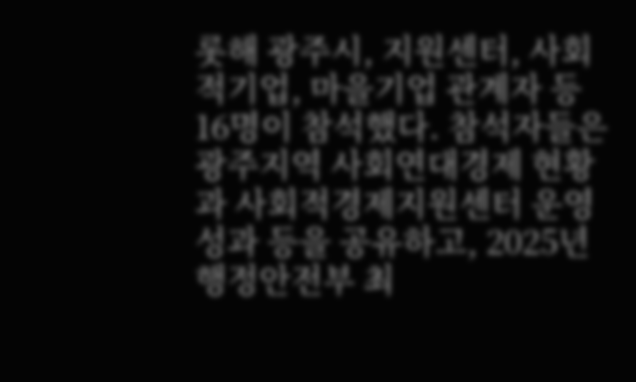롯해 광주시, 지원센터, 사회적기업, 마을기업 관계자 등 16명이 참석했다. 참석자들은 광주지역 사회연대경제 현황과 사회적경제지원센터 운영 성과 등을 공유하고, 2025년 행정안전부 최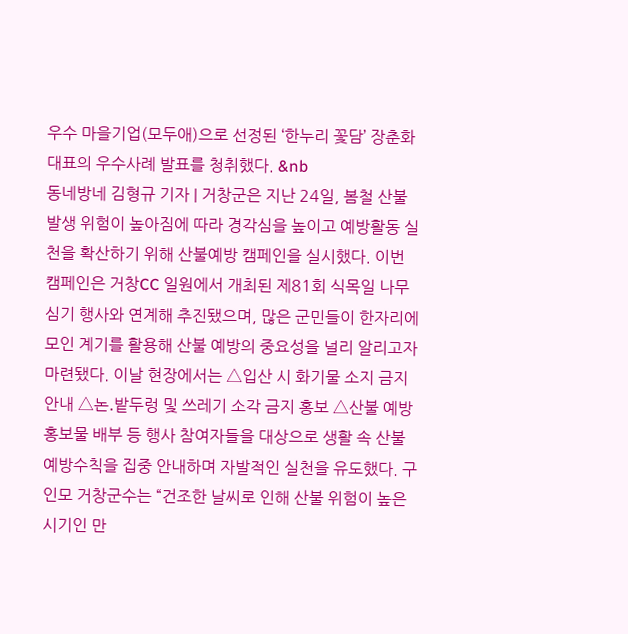우수 마을기업(모두애)으로 선정된 ‘한누리 꽃담’ 장춘화 대표의 우수사례 발표를 청취했다. &nb
동네방네 김형규 기자 | 거창군은 지난 24일, 봄철 산불 발생 위험이 높아짐에 따라 경각심을 높이고 예방활동 실천을 확산하기 위해 산불예방 캠페인을 실시했다. 이번 캠페인은 거창CC 일원에서 개최된 제81회 식목일 나무심기 행사와 연계해 추진됐으며, 많은 군민들이 한자리에 모인 계기를 활용해 산불 예방의 중요성을 널리 알리고자 마련됐다. 이날 현장에서는 △입산 시 화기물 소지 금지 안내 △논․밭두렁 및 쓰레기 소각 금지 홍보 △산불 예방 홍보물 배부 등 행사 참여자들을 대상으로 생활 속 산불 예방수칙을 집중 안내하며 자발적인 실천을 유도했다. 구인모 거창군수는 “건조한 날씨로 인해 산불 위험이 높은 시기인 만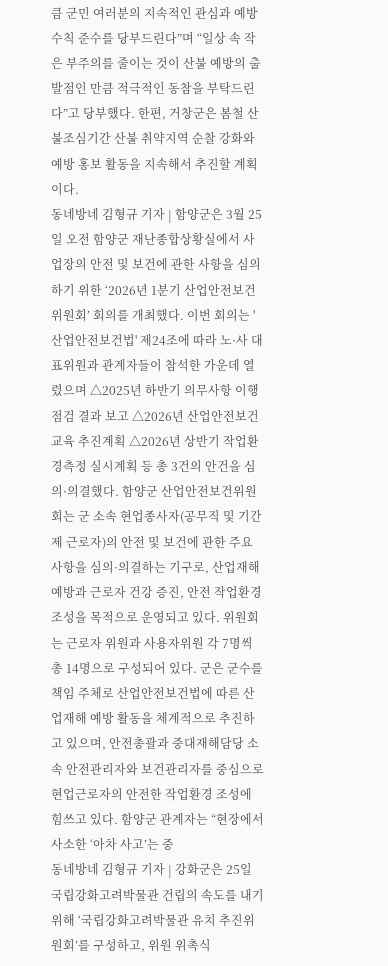큼 군민 여러분의 지속적인 관심과 예방수칙 준수를 당부드린다”며 “일상 속 작은 부주의를 줄이는 것이 산불 예방의 출발점인 만큼 적극적인 동참을 부탁드린다”고 당부했다. 한편, 거창군은 봄철 산불조심기간 산불 취약지역 순찰 강화와 예방 홍보 활동을 지속해서 추진할 계획이다.
동네방네 김형규 기자 | 함양군은 3월 25일 오전 함양군 재난종합상황실에서 사업장의 안전 및 보건에 관한 사항을 심의하기 위한 ‘2026년 1분기 산업안전보건위원회’ 회의를 개최했다. 이번 회의는 '산업안전보건법' 제24조에 따라 노·사 대표위원과 관계자들이 참석한 가운데 열렸으며 △2025년 하반기 의무사항 이행점검 결과 보고 △2026년 산업안전보건교육 추진계획 △2026년 상반기 작업환경측정 실시계획 등 총 3건의 안건을 심의·의결했다. 함양군 산업안전보건위원회는 군 소속 현업종사자(공무직 및 기간제 근로자)의 안전 및 보건에 관한 주요 사항을 심의·의결하는 기구로, 산업재해 예방과 근로자 건강 증진, 안전 작업환경 조성을 목적으로 운영되고 있다. 위원회는 근로자 위원과 사용자위원 각 7명씩 총 14명으로 구성되어 있다. 군은 군수를 책임 주체로 산업안전보건법에 따른 산업재해 예방 활동을 체계적으로 추진하고 있으며, 안전총괄과 중대재해담당 소속 안전관리자와 보건관리자를 중심으로 현업근로자의 안전한 작업환경 조성에 힘쓰고 있다. 함양군 관계자는 “현장에서 사소한 ‘아차 사고’는 중
동네방네 김형규 기자 | 강화군은 25일 국립강화고려박물관 건립의 속도를 내기 위해 ‘국립강화고려박물관 유치 추진위원회’를 구성하고, 위원 위촉식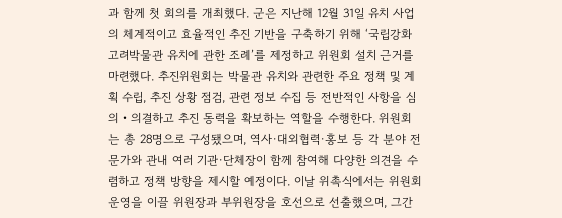과 함께 첫 회의를 개최했다. 군은 지난해 12월 31일 유치 사업의 체계적이고 효율적인 추진 기반을 구축하기 위해 ‘국립강화고려박물관 유치에 관한 조례’를 제정하고 위원회 설치 근거를 마련했다. 추진위원회는 박물관 유치와 관련한 주요 정책 및 계획 수립, 추진 상황 점검, 관련 정보 수집 등 전반적인 사항을 심의‧의결하고 추진 동력을 확보하는 역할을 수행한다. 위원회는 총 28명으로 구성됐으며, 역사·대외협력·홍보 등 각 분야 전문가와 관내 여러 기관·단체장이 함께 참여해 다양한 의견을 수렴하고 정책 방향을 제시할 예정이다. 이날 위촉식에서는 위원회 운영을 이끌 위원장과 부위원장을 호선으로 선출했으며, 그간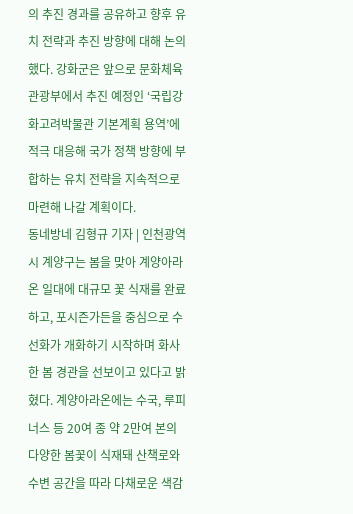의 추진 경과를 공유하고 향후 유치 전략과 추진 방향에 대해 논의했다. 강화군은 앞으로 문화체육관광부에서 추진 예정인 ‘국립강화고려박물관 기본계획 용역’에 적극 대응해 국가 정책 방향에 부합하는 유치 전략을 지속적으로 마련해 나갈 계획이다.
동네방네 김형규 기자 | 인천광역시 계양구는 봄을 맞아 계양아라온 일대에 대규모 꽃 식재를 완료하고, 포시즌가든을 중심으로 수선화가 개화하기 시작하며 화사한 봄 경관을 선보이고 있다고 밝혔다. 계양아라온에는 수국, 루피너스 등 20여 종 약 2만여 본의 다양한 봄꽃이 식재돼 산책로와 수변 공간을 따라 다채로운 색감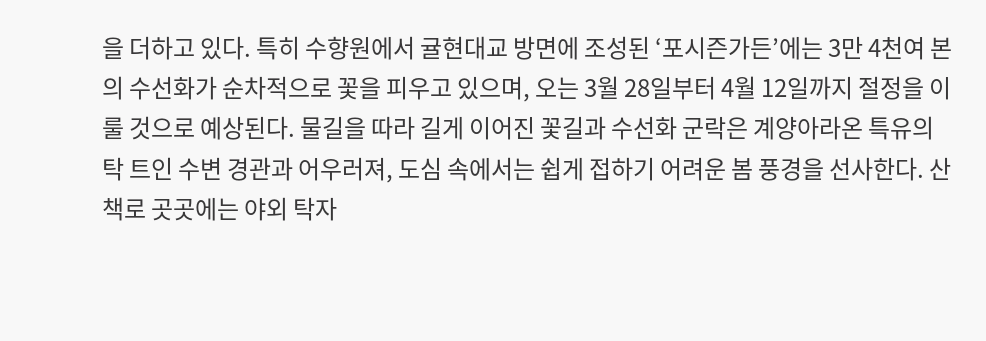을 더하고 있다. 특히 수향원에서 귤현대교 방면에 조성된 ‘포시즌가든’에는 3만 4천여 본의 수선화가 순차적으로 꽃을 피우고 있으며, 오는 3월 28일부터 4월 12일까지 절정을 이룰 것으로 예상된다. 물길을 따라 길게 이어진 꽃길과 수선화 군락은 계양아라온 특유의 탁 트인 수변 경관과 어우러져, 도심 속에서는 쉽게 접하기 어려운 봄 풍경을 선사한다. 산책로 곳곳에는 야외 탁자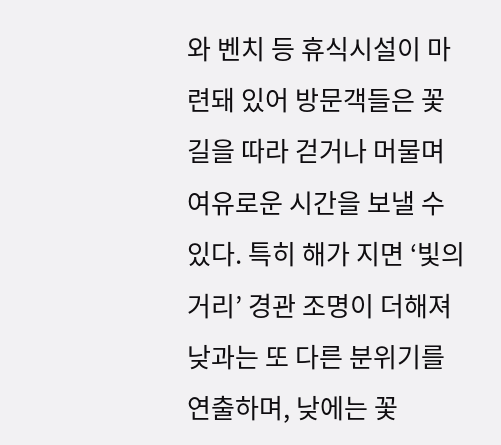와 벤치 등 휴식시설이 마련돼 있어 방문객들은 꽃길을 따라 걷거나 머물며 여유로운 시간을 보낼 수 있다. 특히 해가 지면 ‘빛의 거리’ 경관 조명이 더해져 낮과는 또 다른 분위기를 연출하며, 낮에는 꽃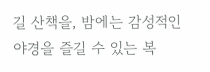길 산책을, 밤에는 감성적인 야경을 즐길 수 있는 복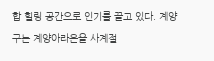합 힐링 공간으로 인기를 끌고 있다. 계양구는 계양아라온을 사계절